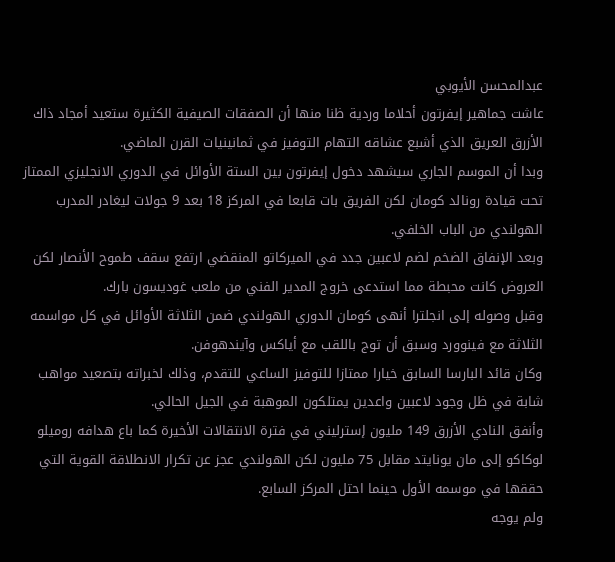عبدالمحسن الأيوبي
عاشت جماهير إيفرتون أحلاما وردية ظنا منها أن الصفقات الصيفية الكثيرة ستعيد أمجاد ذاك الأزرق العريق الذي أشبع عشاقه التهام التوفيز في ثمانينيات القرن الماضي.
وبدا أن الموسم الجاري سيشهد دخول إيفرتون بين الستة الأوائل في الدوري الانجليزي الممتاز تحت قيادة رونالد كومان لكن الفريق بات قابعا في المركز 18 بعد 9 جولات ليغادر المدرب الهولندي من الباب الخلفي.
وبعد الإنفاق الضخم لضم لاعبين جدد في الميركاتو المنقضي ارتفع سقف طموح الأنصار لكن العروض كانت محبطة مما استدعى خروج المدير الفني من ملعب غوديسون بارك.
وقبل وصوله إلى انجلترا أنهى كومان الدوري الهولندي ضمن الثلاثة الأوائل في كل مواسمه الثلاثة مع فينوورد وسبق أن توج باللقب مع أياكس وآيندهوفن.
وكان قائد البارسا السابق خيارا ممتازا للتوفيز الساعي للتقدم، وذلك لخبراته بتصعيد مواهب شابة في ظل وجود لاعبين واعدين يمتلكون الموهبة في الجيل الحالي.
وأنفق النادي الأزرق 149 مليون إسترليني في فترة الانتقالات الأخيرة كما باع هدافه روميلو لوكاكو إلى مان يونايتد مقابل 75 مليون لكن الهولندي عجز عن تكرار الانطلاقة القوية التي حققها في موسمه الأول حينما احتل المركز السابع.
ولم يوجه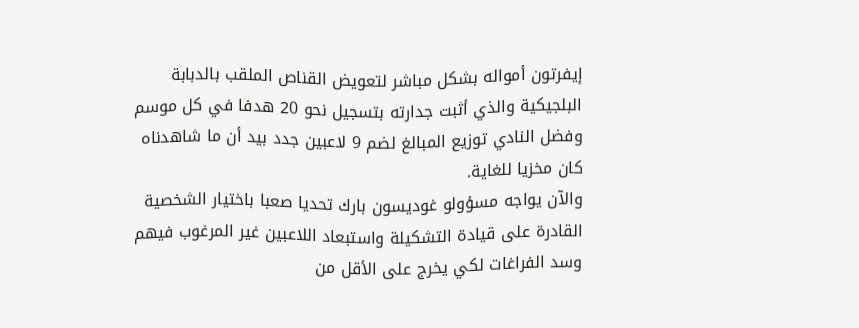إيفرتون أمواله بشكل مباشر لتعويض القناص الملقب بالدبابة البلجيكية والذي أثبت جدارته بتسجيل نحو 20 هدفا في كل موسم وفضل النادي توزيع المبالغ لضم 9 لاعبين جدد بيد أن ما شاهدناه كان مخزيا للغاية.
والآن يواجه مسؤولو غوديسون بارك تحديا صعبا باختيار الشخصية القادرة على قيادة التشكيلة واستبعاد اللاعبين غير المرغوب فيهم وسد الفراغات لكي يخرج على الأقل من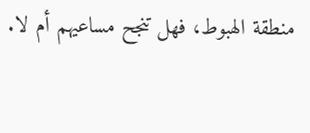منطقة الهبوط، فهل تنجح مساعيهم أم لا.